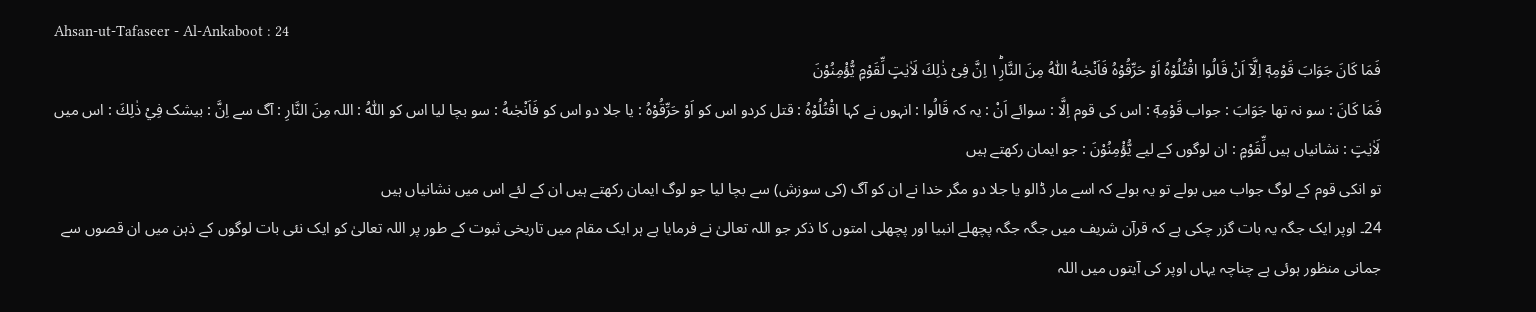Ahsan-ut-Tafaseer - Al-Ankaboot : 24
فَمَا كَانَ جَوَابَ قَوْمِهٖۤ اِلَّاۤ اَنْ قَالُوا اقْتُلُوْهُ اَوْ حَرِّقُوْهُ فَاَنْجٰىهُ اللّٰهُ مِنَ النَّارِ١ؕ اِنَّ فِیْ ذٰلِكَ لَاٰیٰتٍ لِّقَوْمٍ یُّؤْمِنُوْنَ
فَمَا كَانَ : سو نہ تھا جَوَابَ : جواب قَوْمِهٖٓ : اس کی قوم اِلَّا : سوائے اَنْ : یہ کہ قَالُوا : انہوں نے کہا اقْتُلُوْهُ : قتل کردو اس کو اَوْ حَرِّقُوْهُ : یا جلا دو اس کو فَاَنْجٰىهُ : سو بچا لیا اس کو اللّٰهُ : اللہ مِنَ النَّارِ : آگ سے اِنَّ : بیشک فِيْ ذٰلِكَ : اس میں لَاٰيٰتٍ : نشانیاں ہیں لِّقَوْمٍ : ان لوگوں کے لیے يُّؤْمِنُوْنَ : جو ایمان رکھتے ہیں
تو انکی قوم کے لوگ جواب میں بولے تو یہ بولے کہ اسے مار ڈالو یا جلا دو مگر خدا نے ان کو آگ (کی سوزش) سے بچا لیا جو لوگ ایمان رکھتے ہیں ان کے لئے اس میں نشانیاں ہیں
24۔ اوپر ایک جگہ یہ بات گزر چکی ہے کہ قرآن شریف میں جگہ جگہ پچھلے انبیا اور پچھلی امتوں کا ذکر جو اللہ تعالیٰ نے فرمایا ہے ہر ایک مقام میں تاریخی ثبوت کے طور پر اللہ تعالیٰ کو ایک نئی بات لوگوں کے ذہن میں ان قصوں سے جمانی منظور ہوئی ہے چناچہ یہاں اوپر کی آیتوں میں اللہ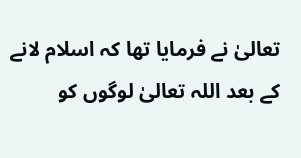تعالیٰ نے فرمایا تھا کہ اسلام لانے کے بعد اللہ تعالیٰ لوگوں کو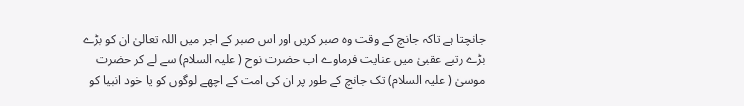جانچتا ہے تاکہ جانچ کے وقت وہ صبر کریں اور اس صبر کے اجر میں اللہ تعالیٰ ان کو بڑے بڑے رتبے عقبیٰ میں عنایت فرماوے اب حضرت نوح ( علیہ السلام) سے لے کر حضرت موسیٰ ( علیہ السلام) تک جانچ کے طور پر ان کی امت کے اچھے لوگوں کو یا خود انبیا کو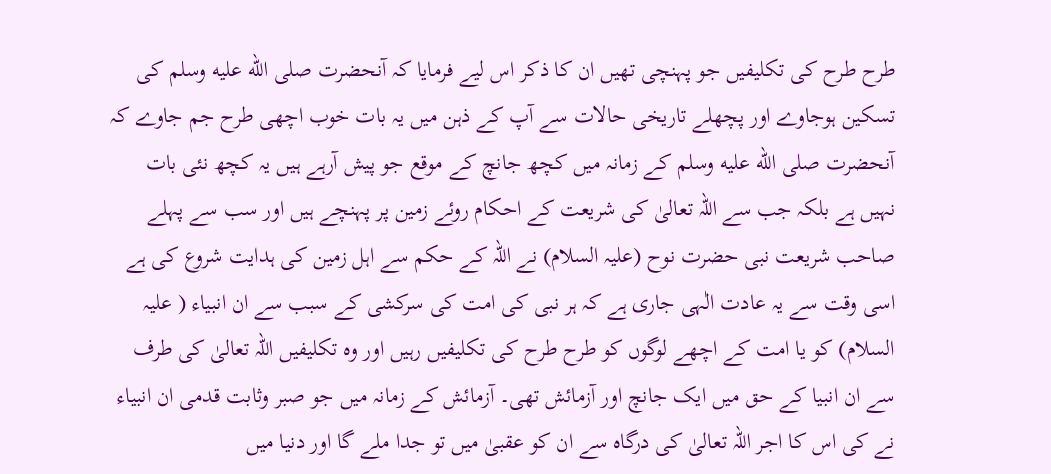طرح طرح کی تکلیفیں جو پہنچی تھیں ان کا ذکر اس لیے فرمایا کہ آنحضرت صلى الله عليه وسلم کی تسکین ہوجاوے اور پچھلے تاریخی حالات سے آپ کے ذہن میں یہ بات خوب اچھی طرح جم جاوے کہ آنحضرت صلى الله عليه وسلم کے زمانہ میں کچھ جانچ کے موقع جو پیش آرہے ہیں یہ کچھ نئی بات نہیں ہے بلکہ جب سے اللہ تعالیٰ کی شریعت کے احکام روئے زمین پر پہنچے ہیں اور سب سے پہلے صاحب شریعت نبی حضرت نوح (علیہ السلام) نے اللہ کے حکم سے اہل زمین کی ہدایت شروع کی ہے اسی وقت سے یہ عادت الٰہی جاری ہے کہ ہر نبی کی امت کی سرکشی کے سبب سے ان انبیاء ( علیہ السلام) کو یا امت کے اچھے لوگوں کو طرح طرح کی تکلیفیں رہیں اور وہ تکلیفیں اللہ تعالیٰ کی طرف سے ان انبیا کے حق میں ایک جانچ اور آزمائش تھی۔ آزمائش کے زمانہ میں جو صبر وثابت قدمی ان انبیاء نے کی اس کا اجر اللہ تعالیٰ کی درگاہ سے ان کو عقبیٰ میں تو جدا ملے گا اور دنیا میں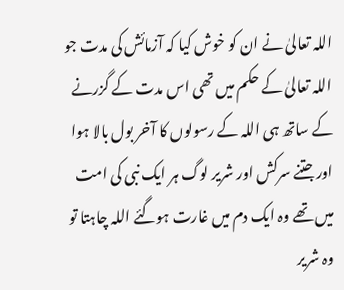اللہ تعالیٰ نے ان کو خوش کیا کہ آزمائش کی مدت جو اللہ تعالیٰ کے حکم میں تھی اس مدت کے گزرنے کے ساتھ ہی اللہ کے رسولوں کا آخر بول بالا ہوا اور جتنے سرکش اور شریر لوگ ہر ایک نبی کی امت میں تھے وہ ایک دم میں غارت ہوگئے اللہ چاہتا تو وہ شریر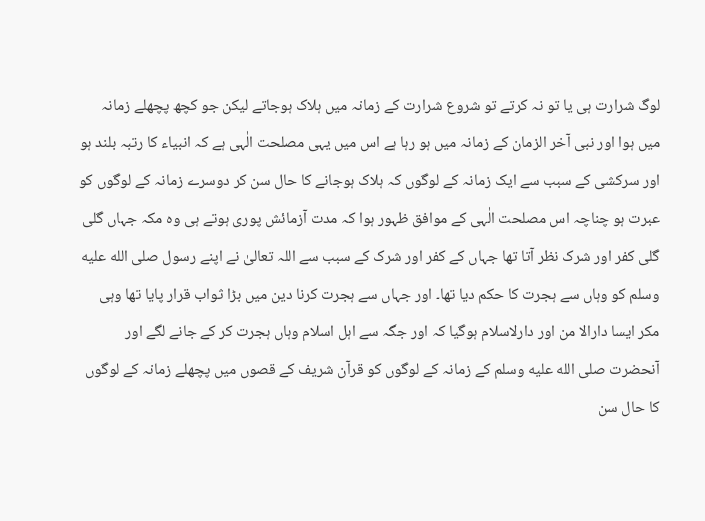لوگ شرارت ہی یا تو نہ کرتے تو شروع شرارت کے زمانہ میں ہلاک ہوجاتے لیکن جو کچھ پچھلے زمانہ میں ہوا اور نبی آخر الزمان کے زمانہ میں ہو رہا ہے اس میں یہی مصلحت الٰہی ہے کہ انبیاء کا رتبہ بلند ہو اور سرکشی کے سبب سے ایک زمانہ کے لوگوں کہ ہلاک ہوجانے کا حال سن کر دوسرے زمانہ کے لوگوں کو عبرت ہو چناچہ اس مصلحت الٰہی کے موافق ظہور ہوا کہ مدت آزمائش پوری ہوتے ہی وہ مکہ جہاں گلی گلی کفر اور شرک نظر آتا تھا جہاں کے کفر اور شرک کے سبب سے اللہ تعالیٰ نے اپنے رسول صلى الله عليه وسلم کو وہاں سے ہجرت کا حکم دیا تھا۔ اور جہاں سے ہجرت کرنا دین میں بڑا ثواب قرار پایا تھا وہی مکر ایسا دارالا من اور دارلاسلام ہوگیا کہ اور جگہ سے اہل اسلام وہاں ہجرت کر کے جانے لگے اور آنحضرت صلى الله عليه وسلم کے زمانہ کے لوگوں کو قرآن شریف کے قصوں میں پچھلے زمانہ کے لوگوں کا حال سن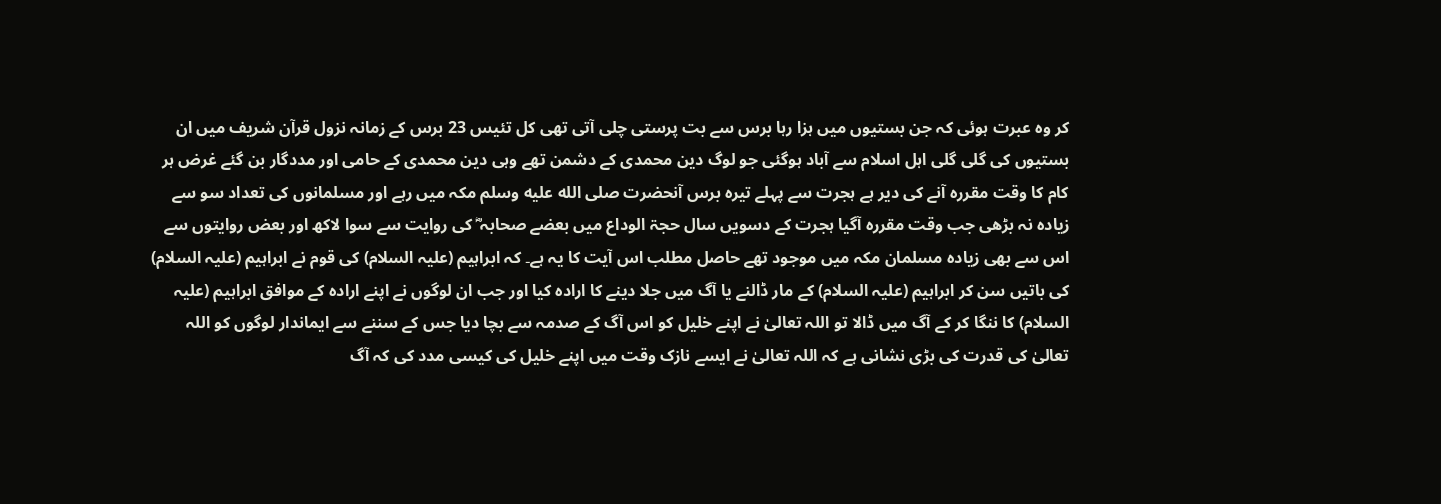کر وہ عبرت ہوئی کہ جن بستیوں میں ہزا رہا برس سے بت پرستی چلی آتی تھی کل تئیس 23 برس کے زمانہ نزول قرآن شریف میں ان بستیوں کی گلی گلی اہل اسلام سے آباد ہوگئی جو لوگ دین محمدی کے دشمن تھے وہی دین محمدی کے حامی اور مددگار بن گئے غرض ہر کام کا وقت مقررہ آنے کی دیر ہے ہجرت سے پہلے تیرہ برس آنحضرت صلى الله عليه وسلم مکہ میں رہے اور مسلمانوں کی تعداد سو سے زیادہ نہ بڑھی جب وقت مقررہ آگیا ہجرت کے دسویں سال حجۃ الوداع میں بعضے صحابہ ؓ کی روایت سے سوا لاکھ اور بعض روایتوں سے اس سے بھی زیادہ مسلمان مکہ میں موجود تھے حاصل مطلب اس آیت کا یہ ہے۔ کہ ابراہیم (علیہ السلام) کی قوم نے ابراہیم (علیہ السلام) کی باتیں سن کر ابراہیم (علیہ السلام) کے مار ڈالنے یا آگ میں جلا دینے کا ارادہ کیا اور جب ان لوگوں نے اپنے ارادہ کے موافق ابراہیم (علیہ السلام) کا ننگا کر کے آگ میں ڈالا تو اللہ تعالیٰ نے اپنے خلیل کو اس آگ کے صدمہ سے بچا دیا جس کے سننے سے ایماندار لوگوں کو اللہ تعالیٰ کی قدرت کی بڑی نشانی ہے کہ اللہ تعالیٰ نے ایسے نازک وقت میں اپنے خلیل کی کیسی مدد کی کہ آگ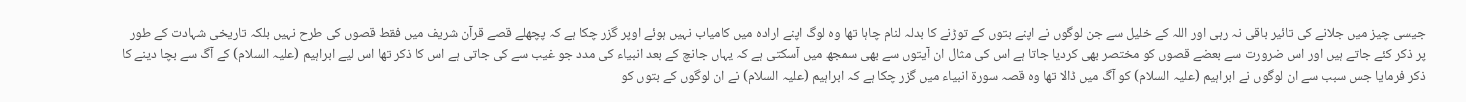جیسی چیز میں جلانے کی تائیر باقی نہ رہی اور اللہ کے خلیل سے جن لوگوں نے اپنے بتوں کے توڑنے کا بدلہ لنام چاہا تھا وہ لوگ اپنے ارادہ میں کامیاب نہیں ہوئے اوپر گزر چکا ہے کہ پچھلے قصے قرآن شریف میں فقط قصوں کی طرح نہیں بلکہ تاریخی شہادت کے طور پر ذکر کئے جاتے ہیں اور اس ضرورت سے بعضے قصوں کو مختصر بھی کردیا جاتا ہے اس کی مثال ان آیتوں سے بھی سمجھ میں آسکتی ہے کہ یہاں جانچ کے بعد انبیاء کی مدد جو غیب سے کی جاتی ہے اس کا ذکر تھا اس لیے ابراہیم (علیہ السلام) کے آگ سے بچا دینے کا ذکر فرمایا جس سبب سے ان لوگوں نے ابراہیم (علیہ السلام) کو آگ میں ڈالا تھا وہ قصہ سورة انبیاء میں گزر چکا ہے کہ ابراہیم (علیہ السلام) نے ان لوگوں کے بتوں کو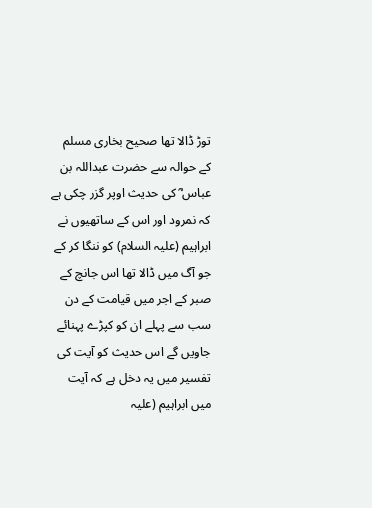توڑ ڈالا تھا صحیح بخاری مسلم کے حوالہ سے حضرت عبداللہ بن عباس ؓ کی حدیث اوپر گزر چکی ہے کہ نمرود اور اس کے ساتھیوں نے ابراہیم (علیہ السلام) کو ننگا کر کے جو آگ میں ڈالا تھا اس جانچ کے صبر کے اجر میں قیامت کے دن سب سے پہلے ان کو کپڑے پہنائے جاویں گے اس حدیث کو آیت کی تفسیر میں یہ دخل ہے کہ آیت میں ابراہیم (علیہ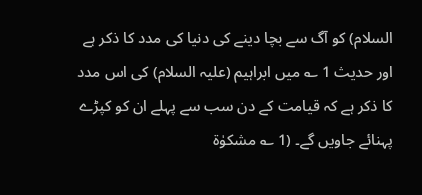السلام) کو آگ سے بچا دینے کی دنیا کی مدد کا ذکر ہے اور حدیث 1 ؎ میں ابراہیم (علیہ السلام) کی اس مدد کا ذکر ہے کہ قیامت کے دن سب سے پہلے ان کو کپڑے پہنائے جاویں گے۔ (1 ؎ مشکوٰۃ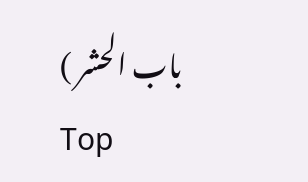باب الحشر )
Top